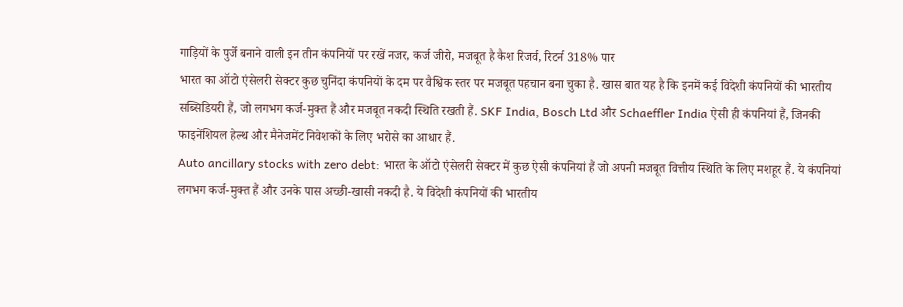गाड़ियों के पुर्जे बनाने वाली इन तीन कंपनियों पर रखें नजर, कर्ज जीरो, मजबूत है कैश रिजर्व, रिटर्न 318% पार
भारत का ऑटो एंसेलरी सेक्टर कुछ चुनिंदा कंपनियों के दम पर वैश्विक स्तर पर मजबूत पहचान बना चुका है. खास बात यह है कि इनमें कई विदेशी कंपनियों की भारतीय सब्सिडियरी हैं, जो लगभग कर्ज-मुक्त हैं और मजबूत नकदी स्थिति रखती हैं. SKF India, Bosch Ltd और Schaeffler India ऐसी ही कंपनियां हैं, जिनकी फाइनेंशियल हेल्थ और मैनेजमेंट निवेशकों के लिए भरोसे का आधार हैं.
Auto ancillary stocks with zero debt: भारत के ऑटो एंसेलरी सेक्टर में कुछ ऐसी कंपनियां हैं जो अपनी मजबूत वित्तीय स्थिति के लिए मशहूर हैं. ये कंपनियां लगभग कर्ज-मुक्त हैं और उनके पास अच्छी-खासी नकदी है. ये विदेशी कंपनियों की भारतीय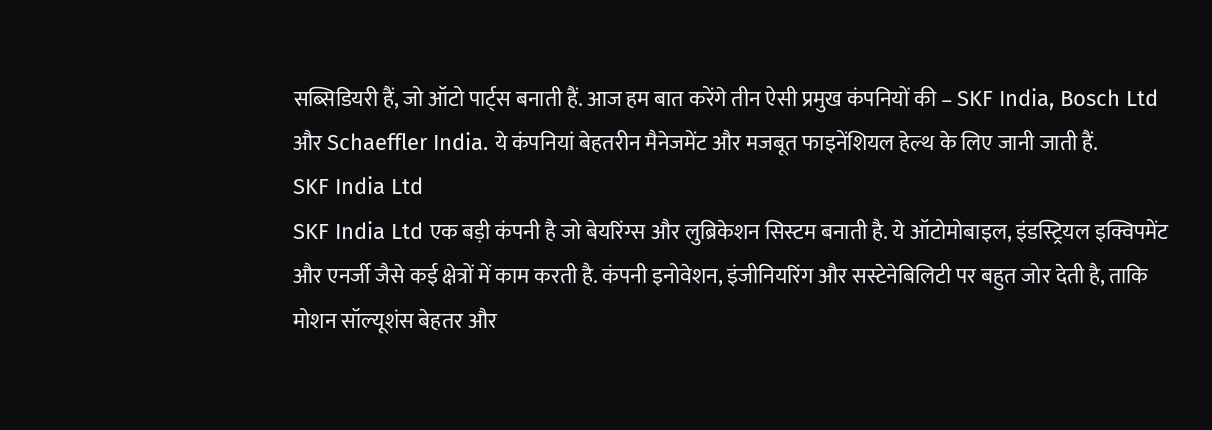सब्सिडियरी हैं, जो ऑटो पार्ट्स बनाती हैं. आज हम बात करेंगे तीन ऐसी प्रमुख कंपनियों की – SKF India, Bosch Ltd और Schaeffler India. ये कंपनियां बेहतरीन मैनेजमेंट और मजबूत फाइनेंशियल हेल्थ के लिए जानी जाती हैं.
SKF India Ltd
SKF India Ltd एक बड़ी कंपनी है जो बेयरिंग्स और लुब्रिकेशन सिस्टम बनाती है. ये ऑटोमोबाइल, इंडस्ट्रियल इक्विपमेंट और एनर्जी जैसे कई क्षेत्रों में काम करती है. कंपनी इनोवेशन, इंजीनियरिंग और सस्टेनेबिलिटी पर बहुत जोर देती है, ताकि मोशन सॉल्यूशंस बेहतर और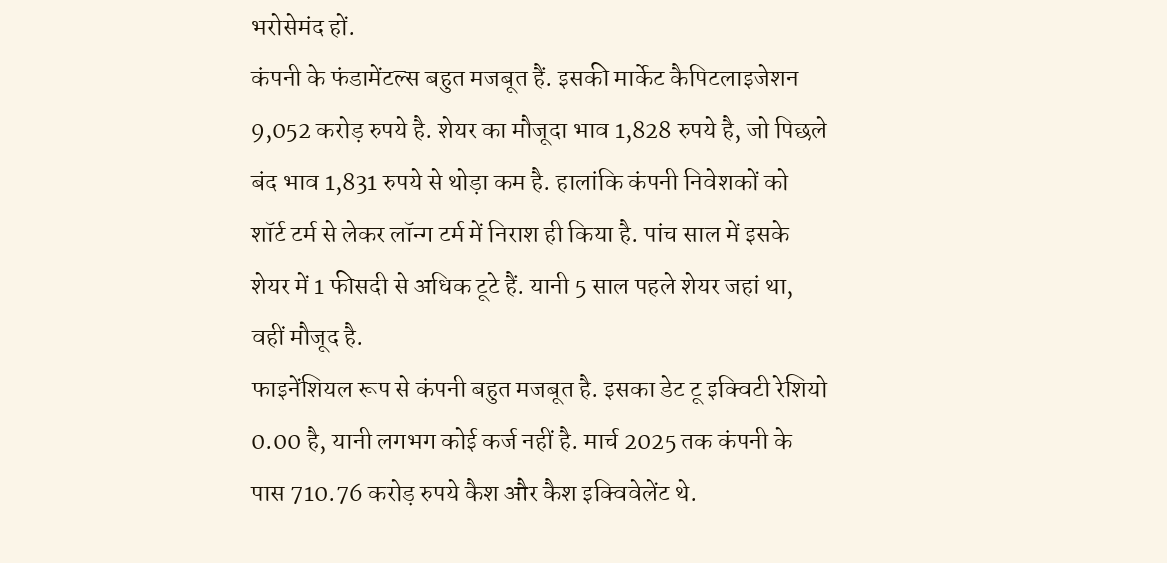भरोसेमंद हों.
कंपनी के फंडामेंटल्स बहुत मजबूत हैं. इसकी मार्केट कैपिटलाइजेशन 9,052 करोड़ रुपये है. शेयर का मौजूदा भाव 1,828 रुपये है, जो पिछले बंद भाव 1,831 रुपये से थोड़ा कम है. हालांकि कंपनी निवेशकों को शॉर्ट टर्म से लेकर लॉन्ग टर्म में निराश ही किया है. पांच साल में इसके शेयर में 1 फीसदी से अधिक टूटे हैं. यानी 5 साल पहले शेयर जहां था, वहीं मौजूद है.
फाइनेंशियल रूप से कंपनी बहुत मजबूत है. इसका डेट टू इक्विटी रेशियो 0.00 है, यानी लगभग कोई कर्ज नहीं है. मार्च 2025 तक कंपनी के पास 710.76 करोड़ रुपये कैश और कैश इक्विवेलेंट थे.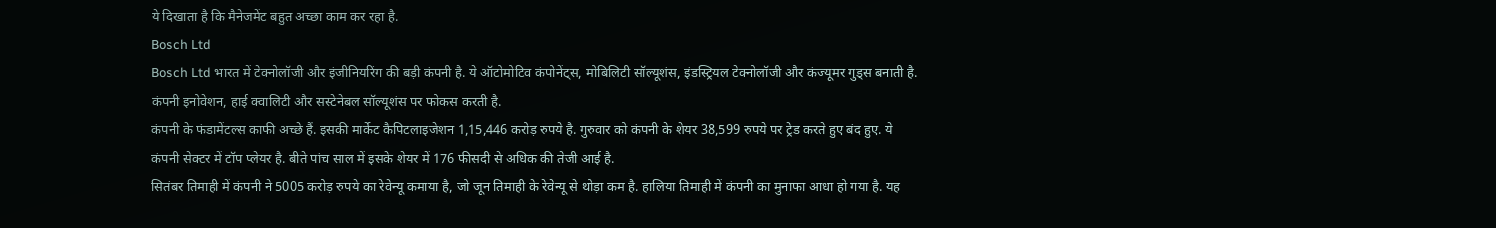ये दिखाता है कि मैनेजमेंट बहुत अच्छा काम कर रहा है.
Bosch Ltd
Bosch Ltd भारत में टेक्नोलॉजी और इंजीनियरिंग की बड़ी कंपनी है. ये ऑटोमोटिव कंपोनेंट्स, मोबिलिटी सॉल्यूशंस, इंडस्ट्रियल टेक्नोलॉजी और कंज्यूमर गुड्स बनाती है. कंपनी इनोवेशन, हाई क्वालिटी और सस्टेनेबल सॉल्यूशंस पर फोकस करती है.
कंपनी के फंडामेंटल्स काफी अच्छे हैं. इसकी मार्केट कैपिटलाइजेशन 1,15,446 करोड़ रुपये है. गुरुवार को कंपनी के शेयर 38,599 रुपये पर ट्रेड करते हुए बंद हुए. ये कंपनी सेक्टर में टॉप प्लेयर है. बीते पांच साल में इसके शेयर में 176 फीसदी से अधिक की तेजी आई है.
सितंबर तिमाही में कंपनी ने 5005 करोड़ रुपये का रेवेन्यू कमाया है, जो जून तिमाही के रेवेन्यू से थोड़ा कम है. हालिया तिमाही में कंपनी का मुनाफा आधा हो गया है. यह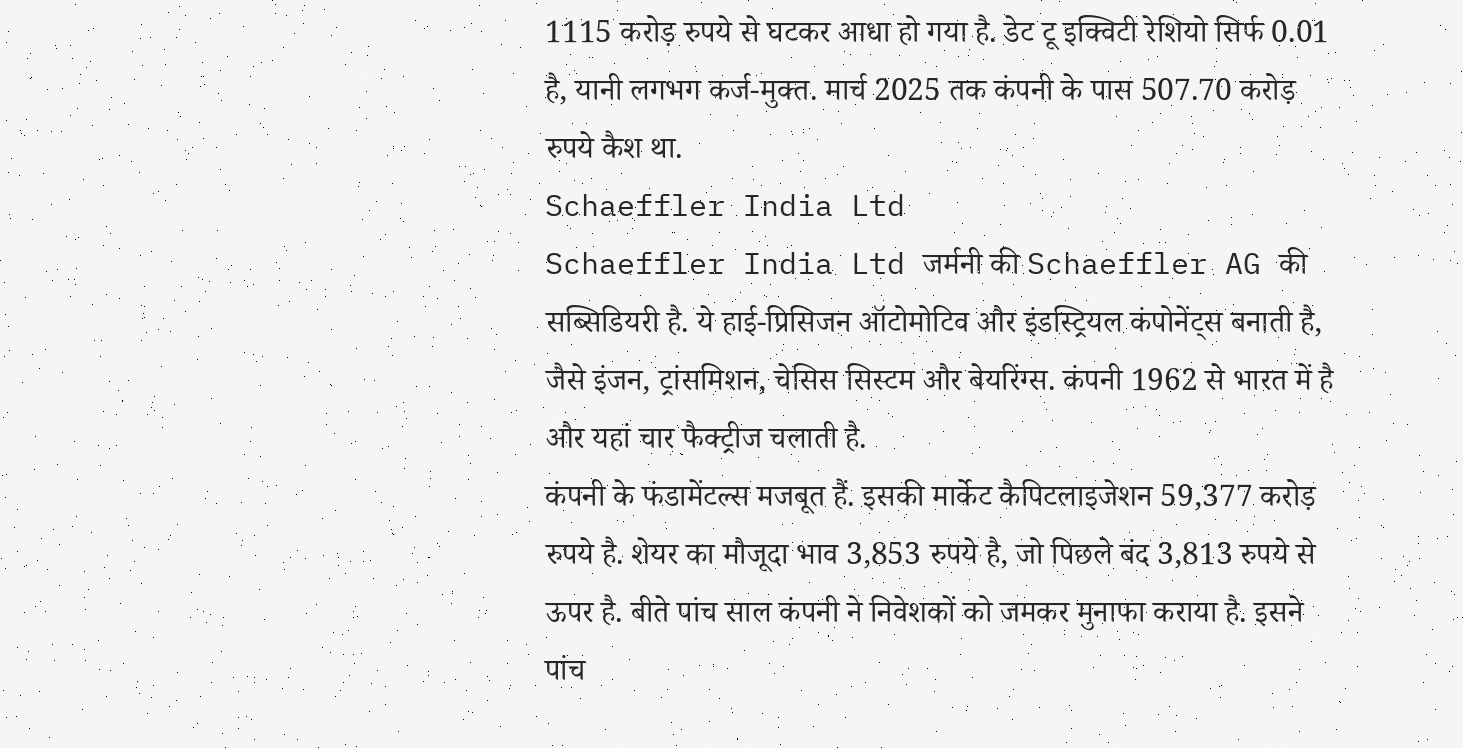1115 करोड़ रुपये से घटकर आधा हो गया है. डेट टू इक्विटी रेशियो सिर्फ 0.01 है, यानी लगभग कर्ज-मुक्त. मार्च 2025 तक कंपनी के पास 507.70 करोड़ रुपये कैश था.
Schaeffler India Ltd
Schaeffler India Ltd जर्मनी की Schaeffler AG की सब्सिडियरी है. ये हाई-प्रिसिजन ऑटोमोटिव और इंडस्ट्रियल कंपोनेंट्स बनाती है, जैसे इंजन, ट्रांसमिशन, चेसिस सिस्टम और बेयरिंग्स. कंपनी 1962 से भारत में है और यहां चार फैक्ट्रीज चलाती है.
कंपनी के फंडामेंटल्स मजबूत हैं. इसकी मार्केट कैपिटलाइजेशन 59,377 करोड़ रुपये है. शेयर का मौजूदा भाव 3,853 रुपये है, जो पिछले बंद 3,813 रुपये से ऊपर है. बीते पांच साल कंपनी ने निवेशकों को जमकर मुनाफा कराया है. इसने पांच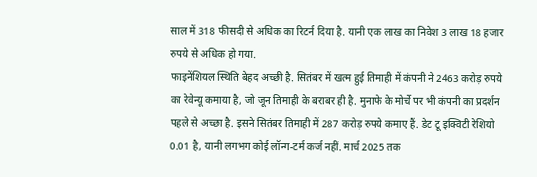साल में 318 फीसदी से अधिक का रिटर्न दिया है. यानी एक लाख का निवेश 3 लाख 18 हजार रुपये से अधिक हो गया.
फाइनेंशियल स्थिति बेहद अच्छी है. सितंबर में खत्म हुई तिमाही में कंपनी ने 2463 करोड़ रुपये का रेवेन्यू कमाया है, जो जून तिमाही के बराबर ही है. मुनाफे के मोर्चे पर भी कंपनी का प्रदर्शन पहले से अच्छा है. इसने सितंबर तिमाही में 287 करोड़ रुपये कमाए हैं. डेट टू इक्विटी रेशियो 0.01 है, यानी लगभग कोई लॉन्ग-टर्म कर्ज नहीं. मार्च 2025 तक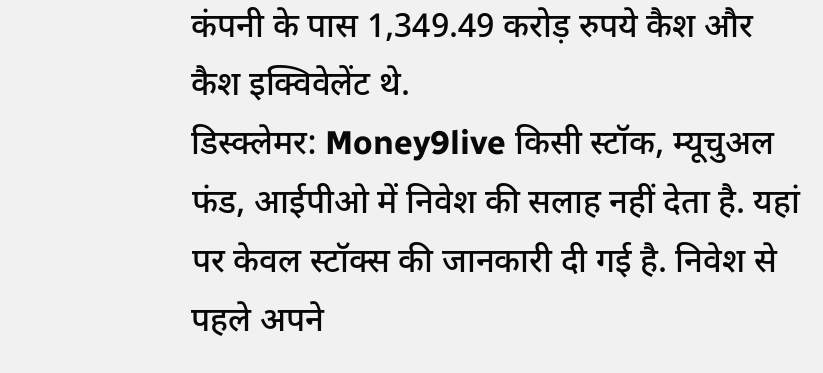कंपनी के पास 1,349.49 करोड़ रुपये कैश और कैश इक्विवेलेंट थे.
डिस्क्लेमर: Money9live किसी स्टॉक, म्यूचुअल फंड, आईपीओ में निवेश की सलाह नहीं देता है. यहां पर केवल स्टॉक्स की जानकारी दी गई है. निवेश से पहले अपने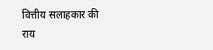वित्तीय सलाहकार की राय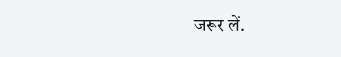जरूर लें.